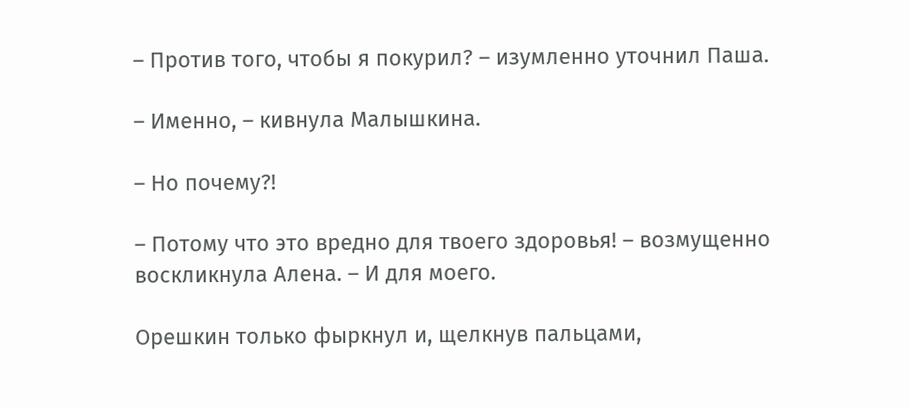– Против того, чтобы я покурил? – изумленно уточнил Паша.

– Именно, – кивнула Малышкина.

– Но почему?!

– Потому что это вредно для твоего здоровья! – возмущенно воскликнула Алена. – И для моего.

Орешкин только фыркнул и, щелкнув пальцами,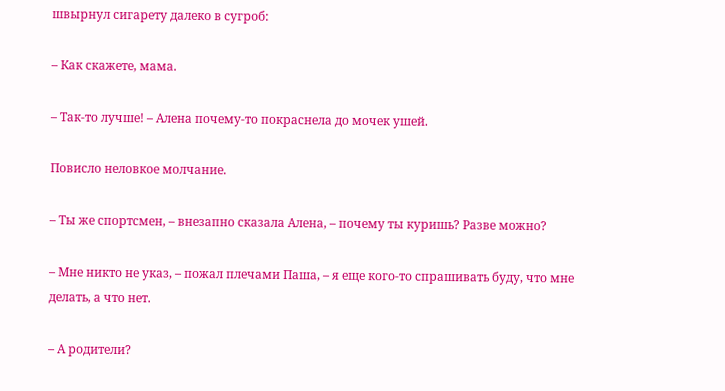швырнул сигарету далеко в сугроб:

– Как скажете, мама.

– Так-то лучше! – Алена почему-то покраснела до мочек ушей.

Повисло неловкое молчание.

– Ты же спортсмен, – внезапно сказала Алена, – почему ты куришь? Разве можно?

– Мне никто не указ, – пожал плечами Паша, – я еще кого-то спрашивать буду, что мне делать, а что нет.

– А родители?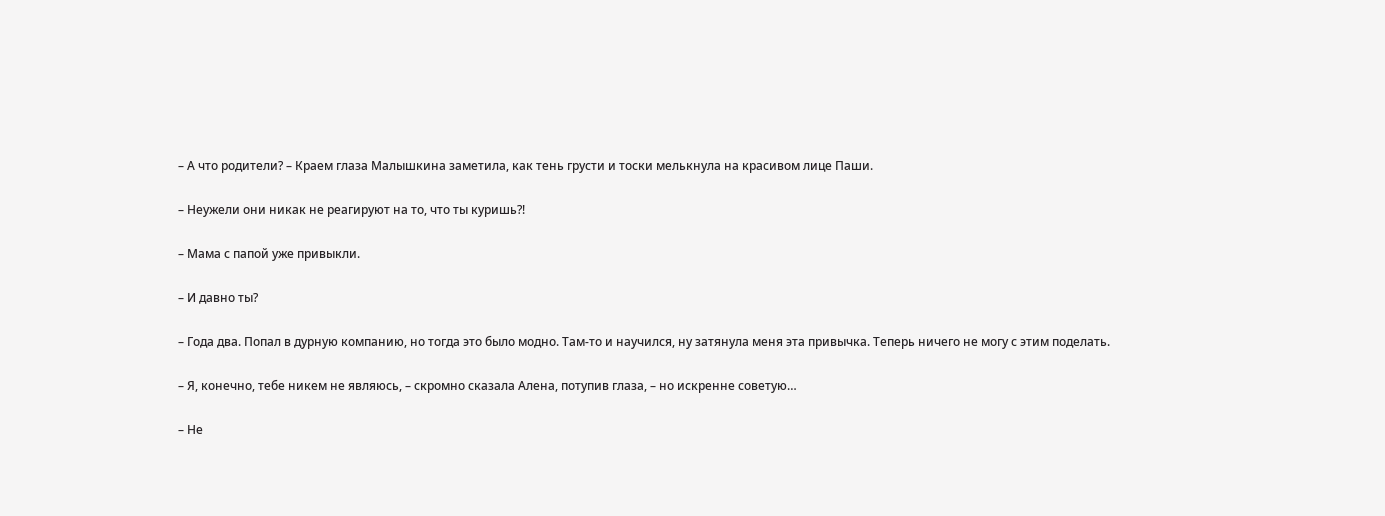– А что родители? – Краем глаза Малышкина заметила, как тень грусти и тоски мелькнула на красивом лице Паши.

– Неужели они никак не реагируют на то, что ты куришь?!

– Мама с папой уже привыкли.

– И давно ты?

– Года два. Попал в дурную компанию, но тогда это было модно. Там-то и научился, ну затянула меня эта привычка. Теперь ничего не могу с этим поделать.

– Я, конечно, тебе никем не являюсь, – скромно сказала Алена, потупив глаза, – но искренне советую…

– Не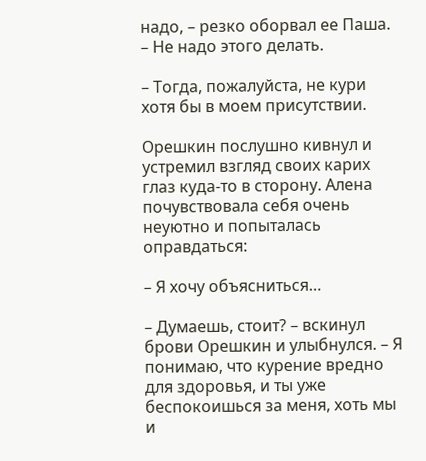надо, – резко оборвал ее Паша. – Не надо этого делать.

– Тогда, пожалуйста, не кури хотя бы в моем присутствии.

Орешкин послушно кивнул и устремил взгляд своих карих глаз куда-то в сторону. Алена почувствовала себя очень неуютно и попыталась оправдаться:

– Я хочу объясниться…

– Думаешь, стоит? – вскинул брови Орешкин и улыбнулся. – Я понимаю, что курение вредно для здоровья, и ты уже беспокоишься за меня, хоть мы и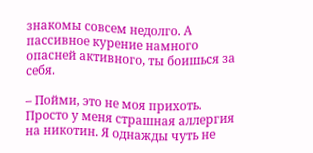знакомы совсем недолго. А пассивное курение намного опасней активного, ты боишься за себя.

– Пойми, это не моя прихоть. Просто у меня страшная аллергия на никотин. Я однажды чуть не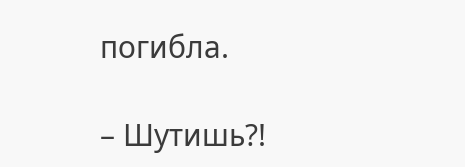погибла.

– Шутишь?!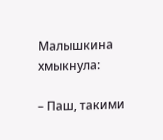Малышкина хмыкнула:

– Паш, такими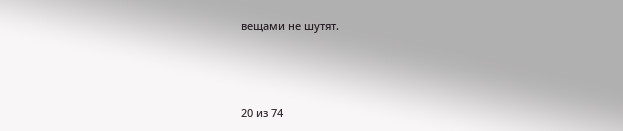вещами не шутят.



20 из 74